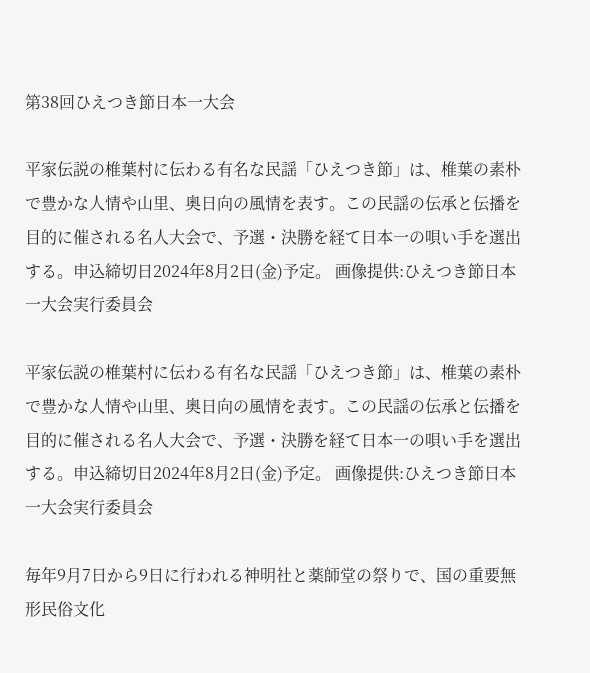第38回ひえつき節日本一大会

平家伝説の椎葉村に伝わる有名な民謡「ひえつき節」は、椎葉の素朴で豊かな人情や山里、奥日向の風情を表す。この民謡の伝承と伝播を目的に催される名人大会で、予選・決勝を経て日本一の唄い手を選出する。申込締切日2024年8月2日(金)予定。 画像提供:ひえつき節日本一大会実行委員会

平家伝説の椎葉村に伝わる有名な民謡「ひえつき節」は、椎葉の素朴で豊かな人情や山里、奥日向の風情を表す。この民謡の伝承と伝播を目的に催される名人大会で、予選・決勝を経て日本一の唄い手を選出する。申込締切日2024年8月2日(金)予定。 画像提供:ひえつき節日本一大会実行委員会

毎年9月7日から9日に行われる神明社と薬師堂の祭りで、国の重要無形民俗文化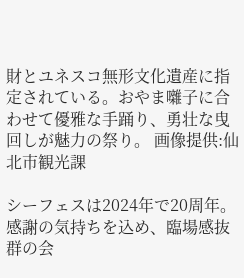財とユネスコ無形文化遺産に指定されている。おやま囃子に合わせて優雅な手踊り、勇壮な曳回しが魅力の祭り。 画像提供:仙北市観光課

シーフェスは2024年で20周年。感謝の気持ちを込め、臨場感抜群の会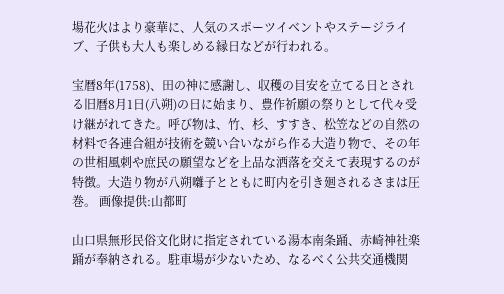場花火はより豪華に、人気のスポーツイベントやステージライブ、子供も大人も楽しめる縁日などが行われる。

宝暦8年(1758)、田の神に感謝し、収穫の目安を立てる日とされる旧暦8月1日(八朔)の日に始まり、豊作祈願の祭りとして代々受け継がれてきた。呼び物は、竹、杉、すすき、松笠などの自然の材料で各連合組が技術を競い合いながら作る大造り物で、その年の世相風刺や庶民の願望などを上品な洒落を交えて表現するのが特徴。大造り物が八朔囃子とともに町内を引き廻されるさまは圧巻。 画像提供:山都町

山口県無形民俗文化財に指定されている湯本南条踊、赤崎神社楽踊が奉納される。駐車場が少ないため、なるべく公共交通機関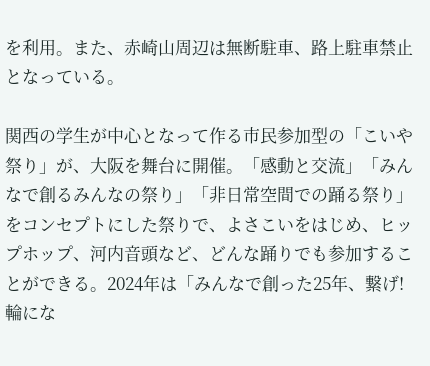を利用。また、赤崎山周辺は無断駐車、路上駐車禁止となっている。

関西の学生が中心となって作る市民参加型の「こいや祭り」が、大阪を舞台に開催。「感動と交流」「みんなで創るみんなの祭り」「非日常空間での踊る祭り」をコンセプトにした祭りで、よさこいをはじめ、ヒップホップ、河内音頭など、どんな踊りでも参加することができる。2024年は「みんなで創った25年、繋げ!輪にな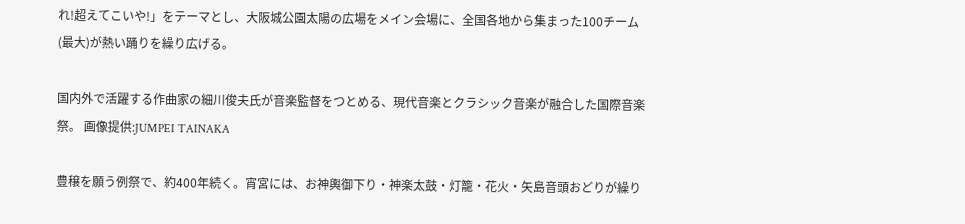れ!超えてこいや!」をテーマとし、大阪城公園太陽の広場をメイン会場に、全国各地から集まった100チーム(最大)が熱い踊りを繰り広げる。

国内外で活躍する作曲家の細川俊夫氏が音楽監督をつとめる、現代音楽とクラシック音楽が融合した国際音楽祭。 画像提供:JUMPEI TAINAKA

豊穣を願う例祭で、約400年続く。宵宮には、お神輿御下り・神楽太鼓・灯籠・花火・矢島音頭おどりが繰り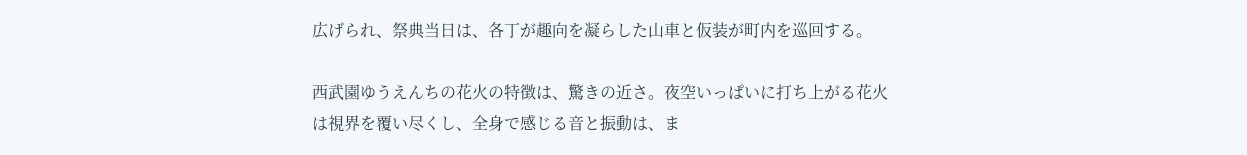広げられ、祭典当日は、各丁が趣向を凝らした山車と仮装が町内を巡回する。

西武園ゆうえんちの花火の特徴は、驚きの近さ。夜空いっぱいに打ち上がる花火は視界を覆い尽くし、全身で感じる音と振動は、ま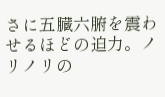さに五臓六腑を震わせるほどの迫力。ノリノリの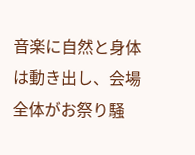音楽に自然と身体は動き出し、会場全体がお祭り騒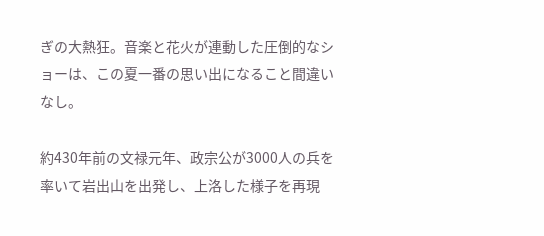ぎの大熱狂。音楽と花火が連動した圧倒的なショーは、この夏一番の思い出になること間違いなし。

約430年前の文禄元年、政宗公が3000人の兵を率いて岩出山を出発し、上洛した様子を再現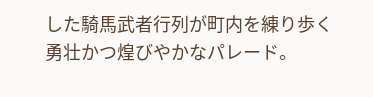した騎馬武者行列が町内を練り歩く勇壮かつ煌びやかなパレード。